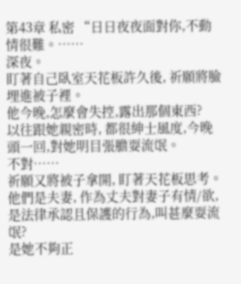第43章 私密 “日日夜夜面對你,不動情很難。……
深夜。
盯著自己臥室天花板許久後, 祈願將臉埋進被子裡。
他今晚,怎麼會失控,露出那個東西?
以往跟她親密時, 都很紳士風度,今晚頭一回,對她明目張膽耍流氓。
不對……
祈願又將被子拿開, 盯著天花板思考。
他們是夫妻, 作為丈夫對妻子有情/欲,是法律承認且保護的行為,叫甚麼耍流氓?
是她不夠正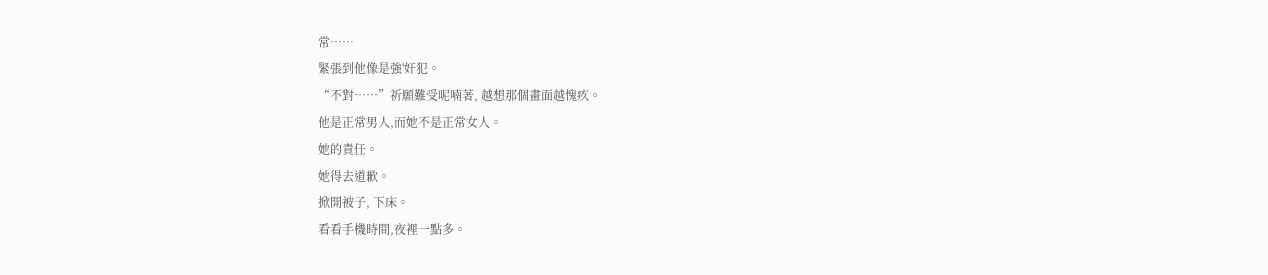常……
緊張到他像是強'奸犯。
“不對……”祈願難受呢喃著, 越想那個畫面越愧疚。
他是正常男人,而她不是正常女人。
她的責任。
她得去道歉。
掀開被子, 下床。
看看手機時間,夜裡一點多。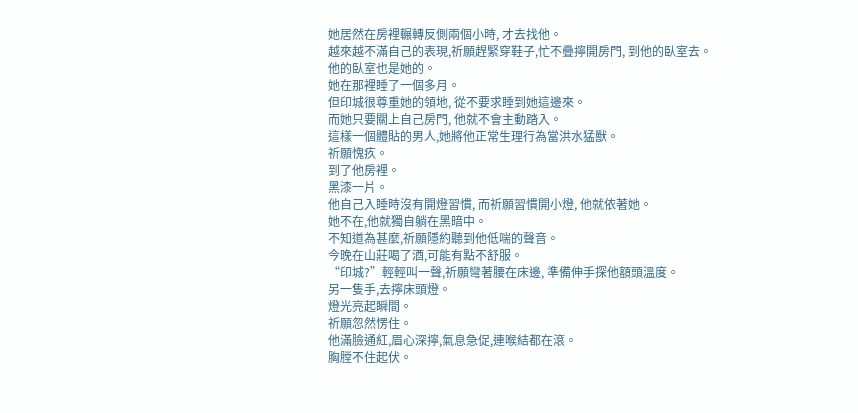她居然在房裡輾轉反側兩個小時, 才去找他。
越來越不滿自己的表現,祈願趕緊穿鞋子,忙不疊擰開房門, 到他的臥室去。
他的臥室也是她的。
她在那裡睡了一個多月。
但印城很尊重她的領地, 從不要求睡到她這邊來。
而她只要關上自己房門, 他就不會主動踏入。
這樣一個體貼的男人,她將他正常生理行為當洪水猛獸。
祈願愧疚。
到了他房裡。
黑漆一片。
他自己入睡時沒有開燈習慣, 而祈願習慣開小燈, 他就依著她。
她不在,他就獨自躺在黑暗中。
不知道為甚麼,祈願隱約聽到他低喘的聲音。
今晚在山莊喝了酒,可能有點不舒服。
“印城?”輕輕叫一聲,祈願彎著腰在床邊, 準備伸手探他額頭溫度。
另一隻手,去擰床頭燈。
燈光亮起瞬間。
祈願忽然愣住。
他滿臉通紅,眉心深擰,氣息急促,連喉結都在滾。
胸膛不住起伏。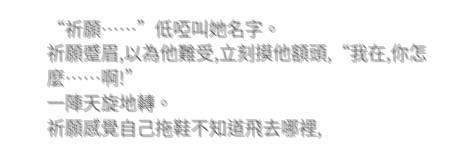“祈願……”低啞叫她名字。
祈願蹙眉,以為他難受,立刻摸他額頭,“我在,你怎麼……啊!”
一陣天旋地轉。
祈願感覺自己拖鞋不知道飛去哪裡,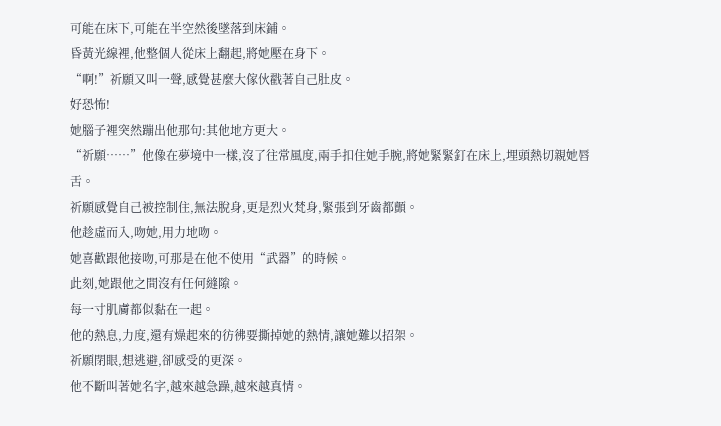可能在床下,可能在半空然後墜落到床鋪。
昏黃光線裡,他整個人從床上翻起,將她壓在身下。
“啊!”祈願又叫一聲,感覺甚麼大傢伙戳著自己肚皮。
好恐怖!
她腦子裡突然蹦出他那句:其他地方更大。
“祈願……”他像在夢境中一樣,沒了往常風度,兩手扣住她手腕,將她緊緊釘在床上,埋頭熱切親她唇舌。
祈願感覺自己被控制住,無法脫身,更是烈火梵身,緊張到牙齒都顫。
他趁虛而入,吻她,用力地吻。
她喜歡跟他接吻,可那是在他不使用“武器”的時候。
此刻,她跟他之間沒有任何縫隙。
每一寸肌膚都似黏在一起。
他的熱息,力度,還有燥起來的彷彿要撕掉她的熱情,讓她難以招架。
祈願閉眼,想逃避,卻感受的更深。
他不斷叫著她名字,越來越急躁,越來越真情。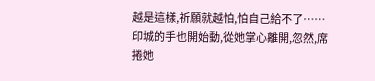越是這樣,祈願就越怕,怕自己給不了……
印城的手也開始動,從她掌心離開,忽然,席捲她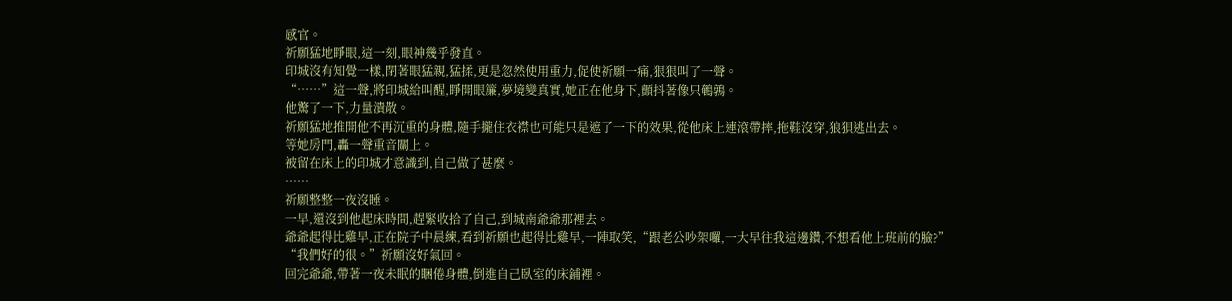感官。
祈願猛地睜眼,這一刻,眼神幾乎發直。
印城沒有知覺一樣,閉著眼猛親,猛揉,更是忽然使用重力,促使祈願一痛,狠狠叫了一聲。
“……”這一聲,將印城給叫醒,睜開眼簾,夢境變真實,她正在他身下,顫抖著像只鵪鶉。
他驚了一下,力量潰散。
祈願猛地推開他不再沉重的身體,隨手攏住衣襟也可能只是遮了一下的效果,從他床上連滾帶摔,拖鞋沒穿,狼狽逃出去。
等她房門,轟一聲重音關上。
被留在床上的印城才意識到,自己做了甚麼。
……
祈願整整一夜沒睡。
一早,還沒到他起床時間,趕緊收拾了自己,到城南爺爺那裡去。
爺爺起得比雞早,正在院子中晨練,看到祈願也起得比雞早,一陣取笑,“跟老公吵架囉,一大早往我這邊鑽,不想看他上班前的臉?”
“我們好的很。”祈願沒好氣回。
回完爺爺,帶著一夜未眠的睏倦身體,倒進自己臥室的床鋪裡。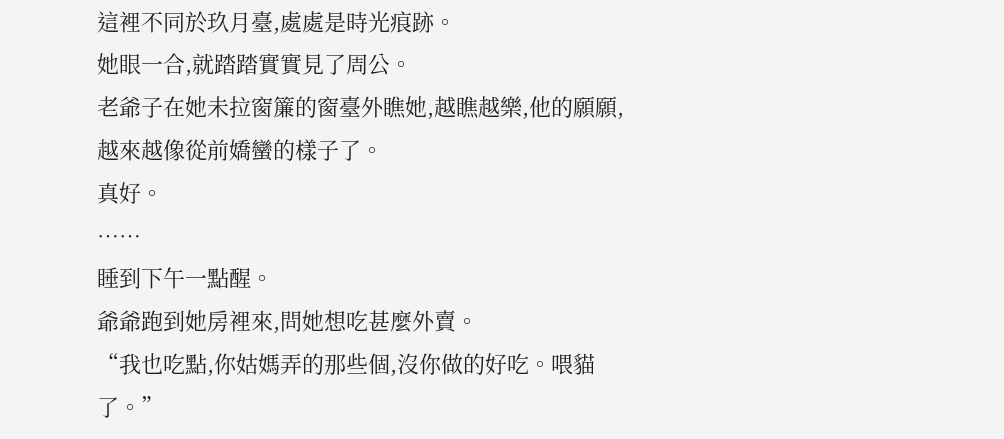這裡不同於玖月臺,處處是時光痕跡。
她眼一合,就踏踏實實見了周公。
老爺子在她未拉窗簾的窗臺外瞧她,越瞧越樂,他的願願,越來越像從前嬌蠻的樣子了。
真好。
……
睡到下午一點醒。
爺爺跑到她房裡來,問她想吃甚麼外賣。
“我也吃點,你姑媽弄的那些個,沒你做的好吃。喂貓了。”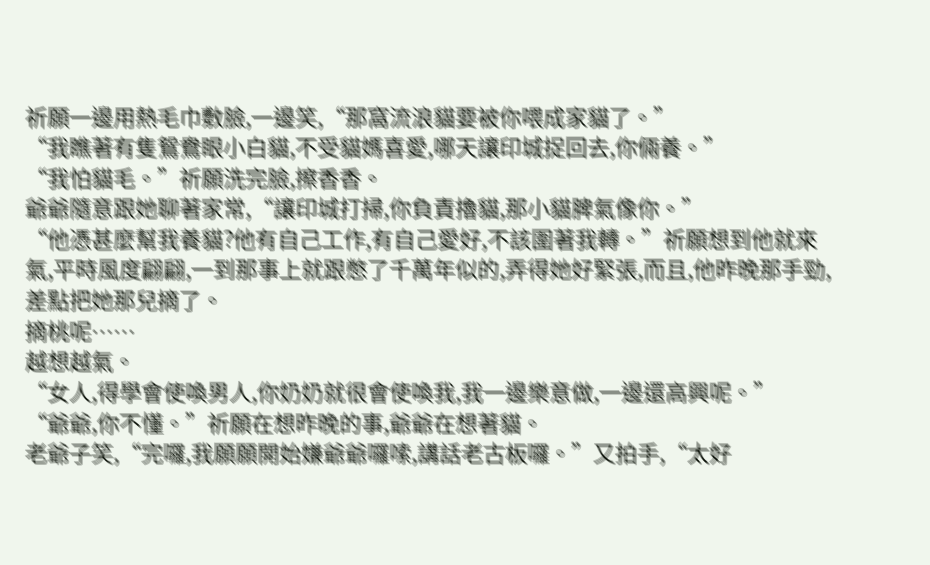祈願一邊用熱毛巾敷臉,一邊笑,“那窩流浪貓要被你喂成家貓了。”
“我瞧著有隻鴛鴦眼小白貓,不受貓媽喜愛,哪天讓印城捉回去,你倆養。”
“我怕貓毛。”祈願洗完臉,擦香香。
爺爺隨意跟她聊著家常,“讓印城打掃,你負責擼貓,那小貓脾氣像你。”
“他憑甚麼幫我養貓?他有自己工作,有自己愛好,不該圍著我轉。”祈願想到他就來氣,平時風度翩翩,一到那事上就跟憋了千萬年似的,弄得她好緊張,而且,他昨晚那手勁,差點把她那兒摘了。
摘桃呢……
越想越氣。
“女人,得學會使喚男人,你奶奶就很會使喚我,我一邊樂意做,一邊還高興呢。”
“爺爺,你不懂。”祈願在想昨晚的事,爺爺在想著貓。
老爺子笑,“完囉,我願願開始嫌爺爺囉嗦,講話老古板囉。”又拍手,“太好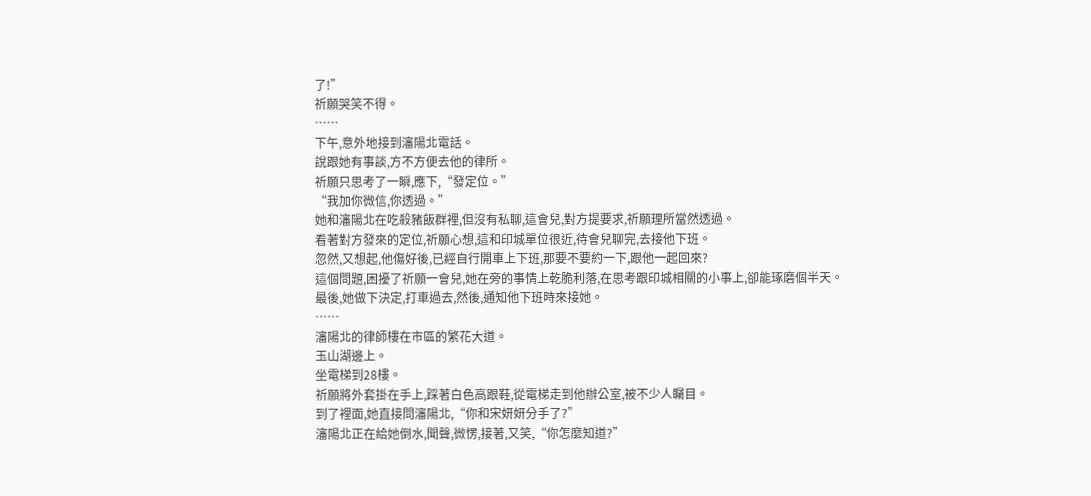了!”
祈願哭笑不得。
……
下午,意外地接到瀋陽北電話。
說跟她有事談,方不方便去他的律所。
祈願只思考了一瞬,應下,“發定位。”
“我加你微信,你透過。”
她和瀋陽北在吃殺豬飯群裡,但沒有私聊,這會兒,對方提要求,祈願理所當然透過。
看著對方發來的定位,祈願心想,這和印城單位很近,待會兒聊完,去接他下班。
忽然,又想起,他傷好後,已經自行開車上下班,那要不要約一下,跟他一起回來?
這個問題,困擾了祈願一會兒,她在旁的事情上乾脆利落,在思考跟印城相關的小事上,卻能琢磨個半天。
最後,她做下決定,打車過去,然後,通知他下班時來接她。
……
瀋陽北的律師樓在市區的繁花大道。
玉山湖邊上。
坐電梯到28樓。
祈願將外套掛在手上,踩著白色高跟鞋,從電梯走到他辦公室,被不少人矚目。
到了裡面,她直接問瀋陽北,“你和宋妍妍分手了?”
瀋陽北正在給她倒水,聞聲,微愣,接著,又笑,“你怎麼知道?”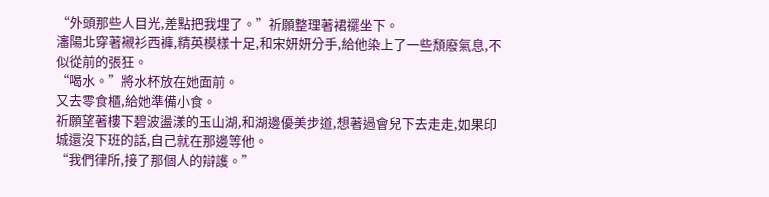“外頭那些人目光,差點把我埋了。”祈願整理著裙襬坐下。
瀋陽北穿著襯衫西褲,精英模樣十足,和宋妍妍分手,給他染上了一些頹廢氣息,不似從前的張狂。
“喝水。”將水杯放在她面前。
又去零食櫃,給她準備小食。
祈願望著樓下碧波盪漾的玉山湖,和湖邊優美步道,想著過會兒下去走走,如果印城還沒下班的話,自己就在那邊等他。
“我們律所,接了那個人的辯護。”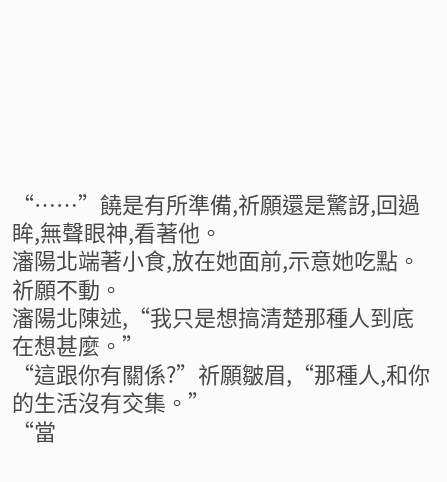“……”饒是有所準備,祈願還是驚訝,回過眸,無聲眼神,看著他。
瀋陽北端著小食,放在她面前,示意她吃點。
祈願不動。
瀋陽北陳述,“我只是想搞清楚那種人到底在想甚麼。”
“這跟你有關係?”祈願皺眉,“那種人,和你的生活沒有交集。”
“當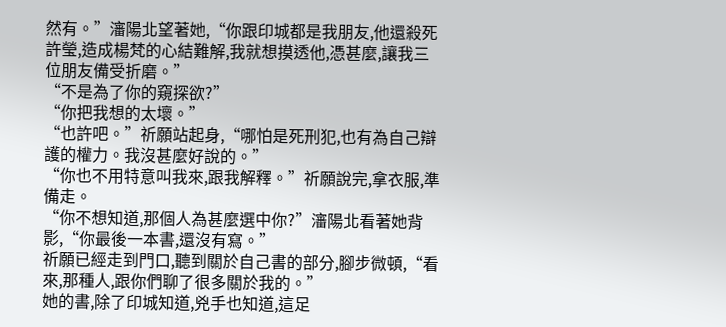然有。”瀋陽北望著她,“你跟印城都是我朋友,他還殺死許瑩,造成楊梵的心結難解,我就想摸透他,憑甚麼,讓我三位朋友備受折磨。”
“不是為了你的窺探欲?”
“你把我想的太壞。”
“也許吧。”祈願站起身,“哪怕是死刑犯,也有為自己辯護的權力。我沒甚麼好說的。”
“你也不用特意叫我來,跟我解釋。”祈願說完,拿衣服,準備走。
“你不想知道,那個人為甚麼選中你?”瀋陽北看著她背影,“你最後一本書,還沒有寫。”
祈願已經走到門口,聽到關於自己書的部分,腳步微頓,“看來,那種人,跟你們聊了很多關於我的。”
她的書,除了印城知道,兇手也知道,這足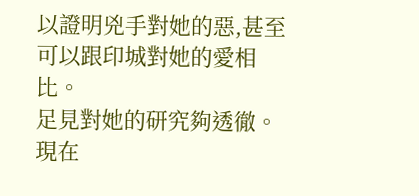以證明兇手對她的惡,甚至可以跟印城對她的愛相比。
足見對她的研究夠透徹。
現在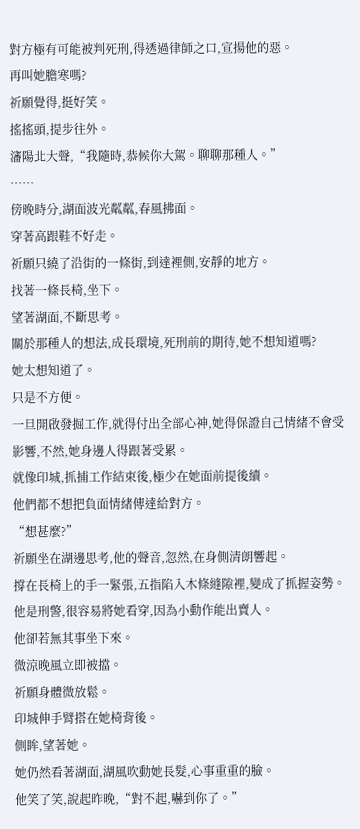對方極有可能被判死刑,得透過律師之口,宣揚他的惡。
再叫她膽寒嗎?
祈願覺得,挺好笑。
搖搖頭,提步往外。
瀋陽北大聲,“我隨時,恭候你大駕。聊聊那種人。”
……
傍晚時分,湖面波光粼粼,春風拂面。
穿著高跟鞋不好走。
祈願只繞了沿街的一條街,到達裡側,安靜的地方。
找著一條長椅,坐下。
望著湖面,不斷思考。
關於那種人的想法,成長環境,死刑前的期待,她不想知道嗎?
她太想知道了。
只是不方便。
一旦開啟發掘工作,就得付出全部心神,她得保證自己情緒不會受影響,不然,她身邊人得跟著受累。
就像印城,抓捕工作結束後,極少在她面前提後續。
他們都不想把負面情緒傳達給對方。
“想甚麼?”
祈願坐在湖邊思考,他的聲音,忽然,在身側清朗響起。
撐在長椅上的手一緊張,五指陷入木條縫隙裡,變成了抓握姿勢。
他是刑警,很容易將她看穿,因為小動作能出賣人。
他卻若無其事坐下來。
微涼晚風立即被擋。
祈願身體微放鬆。
印城伸手臂搭在她椅背後。
側眸,望著她。
她仍然看著湖面,湖風吹動她長髮,心事重重的臉。
他笑了笑,說起昨晚,“對不起,嚇到你了。”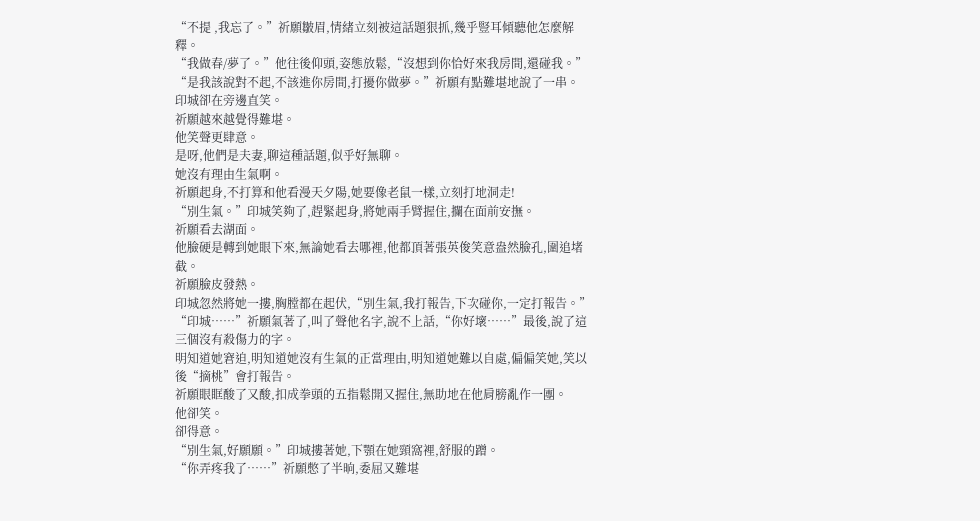“不提 ,我忘了。”祈願皺眉,情緒立刻被這話題狠抓,幾乎豎耳傾聽他怎麼解釋。
“我做春/夢了。”他往後仰頭,姿態放鬆,“沒想到你恰好來我房間,還碰我。”
“是我該說對不起,不該進你房間,打擾你做夢。”祈願有點難堪地說了一串。
印城卻在旁邊直笑。
祈願越來越覺得難堪。
他笑聲更肆意。
是呀,他們是夫妻,聊這種話題,似乎好無聊。
她沒有理由生氣啊。
祈願起身,不打算和他看漫天夕陽,她要像老鼠一樣,立刻打地洞走!
“別生氣。”印城笑夠了,趕緊起身,將她兩手臂握住,攔在面前安撫。
祈願看去湖面。
他臉硬是轉到她眼下來,無論她看去哪裡,他都頂著張英俊笑意盎然臉孔,圍追堵截。
祈願臉皮發熱。
印城忽然將她一摟,胸膛都在起伏,“別生氣,我打報告,下次碰你,一定打報告。”
“印城……”祈願氣著了,叫了聲他名字,說不上話,“你好壞……”最後,說了這三個沒有殺傷力的字。
明知道她窘迫,明知道她沒有生氣的正當理由,明知道她難以自處,偏偏笑她,笑以後“摘桃”會打報告。
祈願眼眶酸了又酸,扣成拳頭的五指鬆開又握住,無助地在他肩膀亂作一團。
他卻笑。
卻得意。
“別生氣,好願願。”印城摟著她,下顎在她頸窩裡,舒服的蹭。
“你弄疼我了……”祈願憋了半晌,委屈又難堪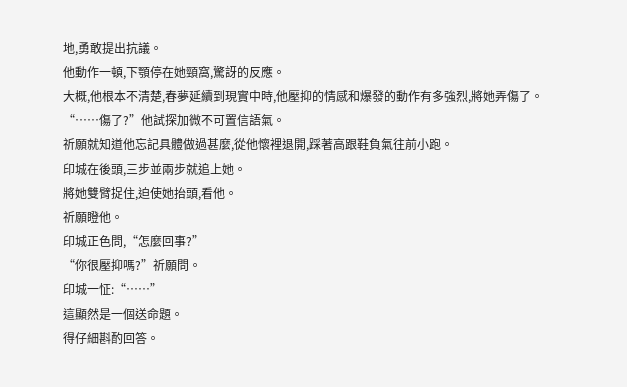地,勇敢提出抗議。
他動作一頓,下顎停在她頸窩,驚訝的反應。
大概,他根本不清楚,春夢延續到現實中時,他壓抑的情感和爆發的動作有多強烈,將她弄傷了。
“……傷了?”他試探加微不可置信語氣。
祈願就知道他忘記具體做過甚麼,從他懷裡退開,踩著高跟鞋負氣往前小跑。
印城在後頭,三步並兩步就追上她。
將她雙臂捉住,迫使她抬頭,看他。
祈願瞪他。
印城正色問,“怎麼回事?”
“你很壓抑嗎?”祈願問。
印城一怔:“……”
這顯然是一個送命題。
得仔細斟酌回答。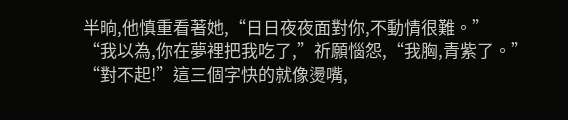半晌,他慎重看著她,“日日夜夜面對你,不動情很難。”
“我以為,你在夢裡把我吃了,”祈願惱怨,“我胸,青紫了。”
“對不起!”這三個字快的就像燙嘴,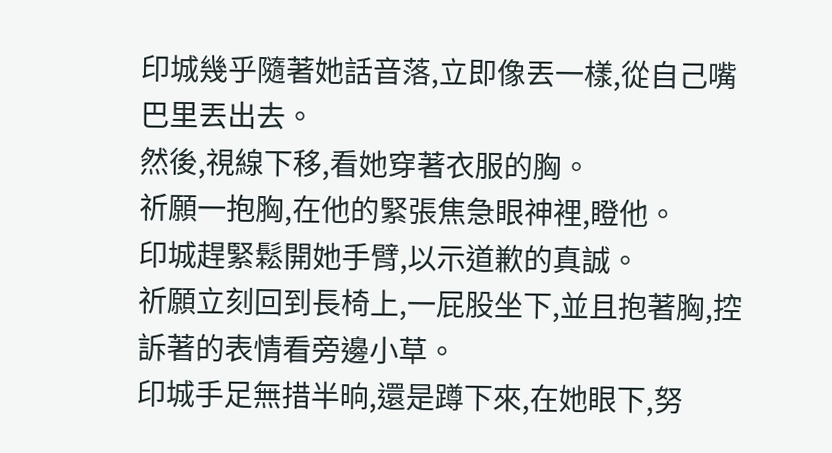印城幾乎隨著她話音落,立即像丟一樣,從自己嘴巴里丟出去。
然後,視線下移,看她穿著衣服的胸。
祈願一抱胸,在他的緊張焦急眼神裡,瞪他。
印城趕緊鬆開她手臂,以示道歉的真誠。
祈願立刻回到長椅上,一屁股坐下,並且抱著胸,控訴著的表情看旁邊小草。
印城手足無措半晌,還是蹲下來,在她眼下,努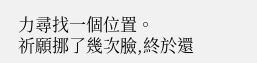力尋找一個位置。
祈願挪了幾次臉,終於還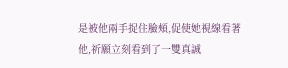是被他兩手捉住臉頰,促使她視線看著他,祈願立刻看到了一雙真誠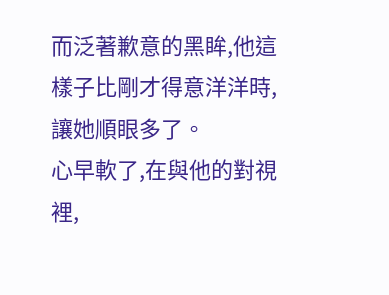而泛著歉意的黑眸,他這樣子比剛才得意洋洋時,讓她順眼多了。
心早軟了,在與他的對視裡,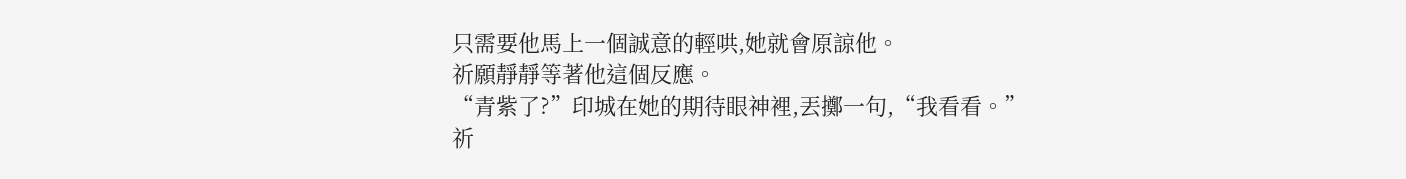只需要他馬上一個誠意的輕哄,她就會原諒他。
祈願靜靜等著他這個反應。
“青紫了?”印城在她的期待眼神裡,丟擲一句,“我看看。”
祈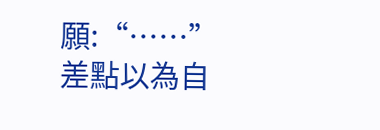願:“……”
差點以為自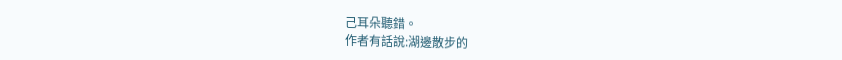己耳朵聽錯。
作者有話說:湖邊散步的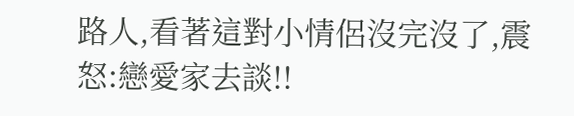路人,看著這對小情侶沒完沒了,震怒:戀愛家去談!!